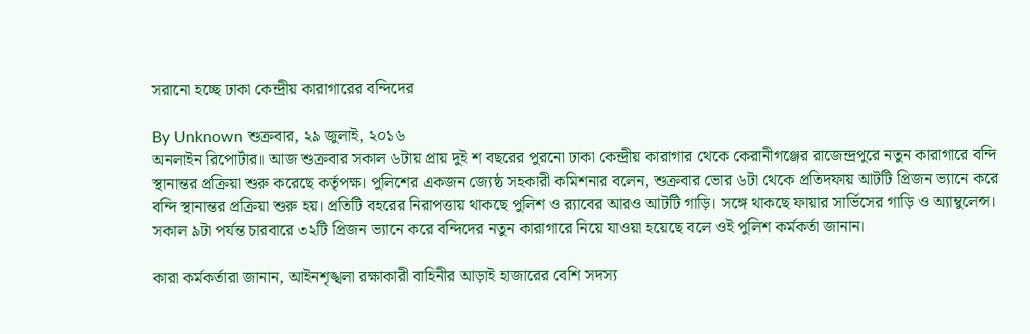সরানো হচ্ছে ঢাকা কেন্দ্রীয় কারাগারের বন্দিদের

By Unknown শুক্রবার, ২৯ জুলাই, ২০১৬
অনলাইন রিপোর্টার॥ আজ শুক্রবার সকাল ৬টায় প্রায় দুই শ বছরের পুরনো ঢাকা কেন্দ্রীয় কারাগার থেকে কেরানীগঞ্জের রাজেন্দ্রপুরে নতুন কারাগারে বন্দি স্থানান্তর প্রক্রিয়া শুরু করেছে কর্তৃপক্ষ। পুলিশের একজন জ্যেষ্ঠ সহকারী কমিশনার বলেন, শুক্রবার ভোর ৬টা থেকে প্রতিদফায় আটটি প্রিজন ভ্যানে করে বন্দি স্থানান্তর প্রক্রিয়া শুরু হয়। প্রতিটি বহরের নিরাপত্তায় থাকছে পুলিশ ও র‌্যাবের আরও আটটি গাড়ি। সঙ্গে থাকছে ফায়ার সার্ভিসের গাড়ি ও অ্যাম্বুলেন্স। সকাল ৯টা পর্যন্ত চারবারে ৩২টি প্রিজন ভ্যানে করে বন্দিদের নতুন কারাগারে নিয়ে যাওয়া হয়েছে বলে ওই পুলিশ কর্মকর্তা জানান।

কারা কর্মকর্তারা জানান, আইনশৃঙ্খলা রক্ষাকারী বাহিনীর আড়াই হাজারের বেশি সদস্য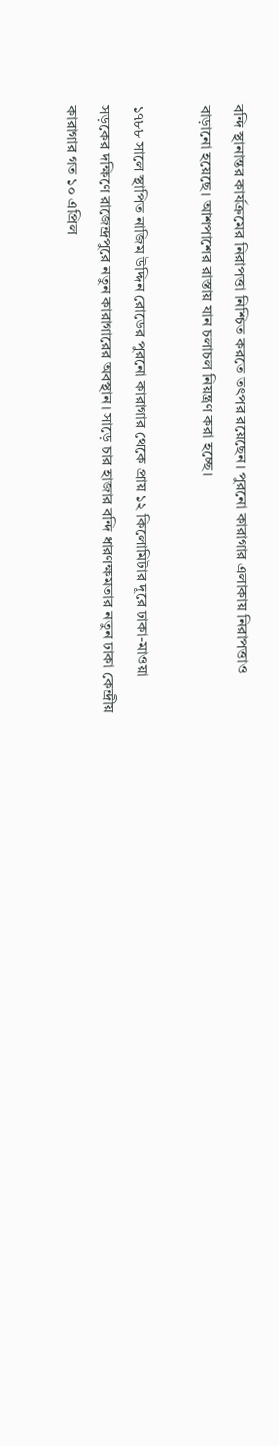বন্দি স্থানান্তর কার্যক্রমের নিরাপত্তা নিশ্চিত করতে তৎপর রয়েছেন। পুরনো কারাগার এলাকায় নিরাপত্তাও বাড়ানো হয়েছে। আশপাশের রাস্তায় যান চলাচল নিয়ন্ত্রণ করা হচ্ছে।

১৭৮৮ সালে স্থাপিত নাজিম উদ্দিন রোডের পুরনো কারাগার থেকে প্রায় ১২ কিলোমিটার দূরে ঢাকা-মাওয়া সড়কের দক্ষিণে রাজেন্দ্রপুরে নতুন কারাগারের অবস্থান। সাড়ে চার হাজার বন্দি ধারণক্ষমতার নতুন ঢাকা কেন্দ্রীয় কারাগার গত ১০ এপ্রিল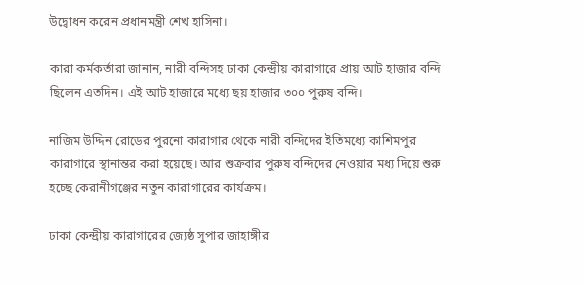উদ্বোধন করেন প্রধানমন্ত্রী শেখ হাসিনা।

কারা কর্মকর্তারা জানান, নারী বন্দিসহ ঢাকা কেন্দ্রীয় কারাগারে প্রায় আট হাজার বন্দি ছিলেন এতদিন। এই আট হাজারে মধ্যে ছয় হাজার ৩০০ পুরুষ বন্দি।

নাজিম উদ্দিন রোডের পুরনো কারাগার থেকে নারী বন্দিদের ইতিমধ্যে কাশিমপুর কারাগারে স্থানান্তর করা হয়েছে। আর শুক্রবার পুরুষ বন্দিদের নেওয়ার মধ্য দিয়ে শুরু হচ্ছে কেরানীগঞ্জের নতুন কারাগারের কার্যক্রম।

ঢাকা কেন্দ্রীয় কারাগারের জ্যেষ্ঠ সুপার জাহাঙ্গীর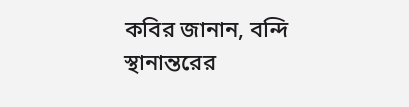কবির জানান, বন্দি স্থানান্তরের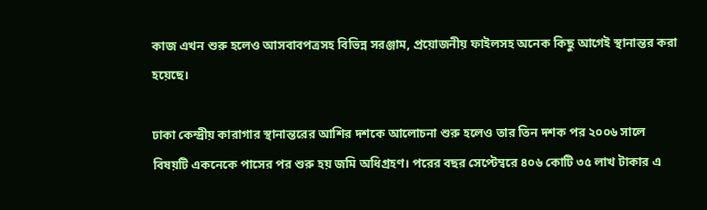কাজ এখন শুরু হলেও আসবাবপত্রসহ বিভিন্ন সরঞ্জাম, প্রয়োজনীয় ফাইলসহ অনেক কিছু আগেই স্থানান্তর করা হয়েছে।

ঢাকা কেন্দ্রীয় কারাগার স্থানান্তরের আশির দশকে আলোচনা শুরু হলেও তার তিন দশক পর ২০০৬ সালে বিষয়টি একনেকে পাসের পর শুরু হয় জমি অধিগ্রহণ। পরের বছর সেপ্টেম্বরে ৪০৬ কোটি ৩৫ লাখ টাকার এ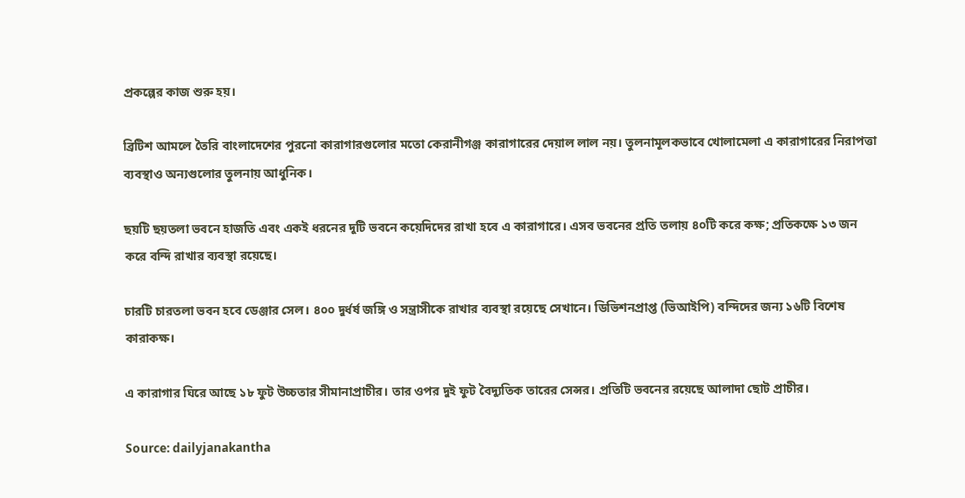প্রকল্পের কাজ শুরু হয়।

ব্রিটিশ আমলে তৈরি বাংলাদেশের পুরনো কারাগারগুলোর মতো কেরানীগঞ্জ কারাগারের দেয়াল লাল নয়। তুলনামূলকভাবে খোলামেলা এ কারাগারের নিরাপত্তা ব্যবস্থাও অন্যগুলোর তুলনায় আধুনিক।

ছয়টি ছয়তলা ভবনে হাজতি এবং একই ধরনের দুটি ভবনে কয়েদিদের রাখা হবে এ কারাগারে। এসব ভবনের প্রতি তলায় ৪০টি করে কক্ষ; প্রতিকক্ষে ১৩ জন করে বন্দি রাখার ব্যবস্থা রয়েছে।

চারটি চারতলা ভবন হবে ডেঞ্জার সেল। ৪০০ দুর্ধর্ষ জঙ্গি ও সন্ত্রাসীকে রাখার ব্যবস্থা রয়েছে সেখানে। ডিভিশনপ্রাপ্ত (ভিআইপি) বন্দিদের জন্য ১৬টি বিশেষ কারাকক্ষ।

এ কারাগার ঘিরে আছে ১৮ ফুট উচ্চতার সীমানাপ্রাচীর। তার ওপর দুই ফুট বৈদ্যুতিক তারের সেন্সর। প্রতিটি ভবনের রয়েছে আলাদা ছোট প্রাচীর।

Source: dailyjanakantha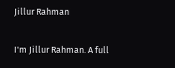Jillur Rahman

I'm Jillur Rahman. A full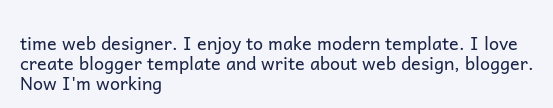time web designer. I enjoy to make modern template. I love create blogger template and write about web design, blogger. Now I'm working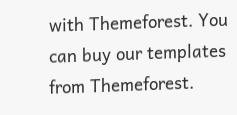with Themeforest. You can buy our templates from Themeforest.